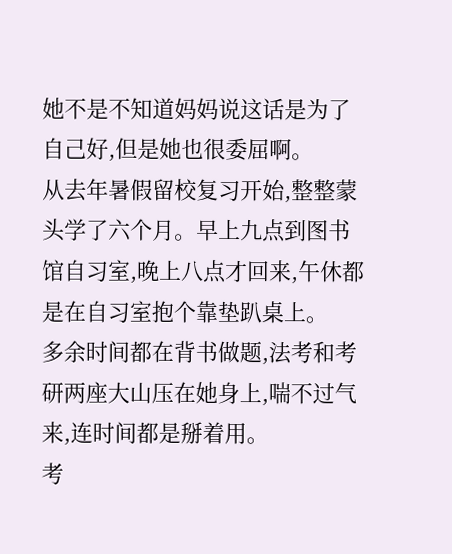她不是不知道妈妈说这话是为了自己好,但是她也很委屈啊。
从去年暑假留校复习开始,整整蒙头学了六个月。早上九点到图书馆自习室,晚上八点才回来,午休都是在自习室抱个靠垫趴桌上。
多余时间都在背书做题,法考和考研两座大山压在她身上,喘不过气来,连时间都是掰着用。
考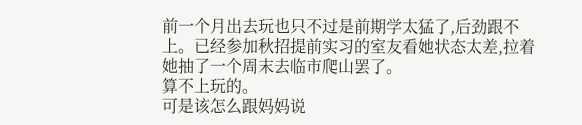前一个月出去玩也只不过是前期学太猛了,后劲跟不上。已经参加秋招提前实习的室友看她状态太差,拉着她抽了一个周末去临市爬山罢了。
算不上玩的。
可是该怎么跟妈妈说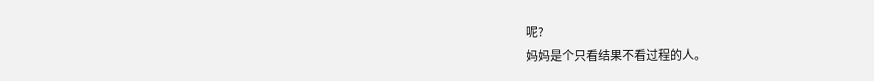呢?
妈妈是个只看结果不看过程的人。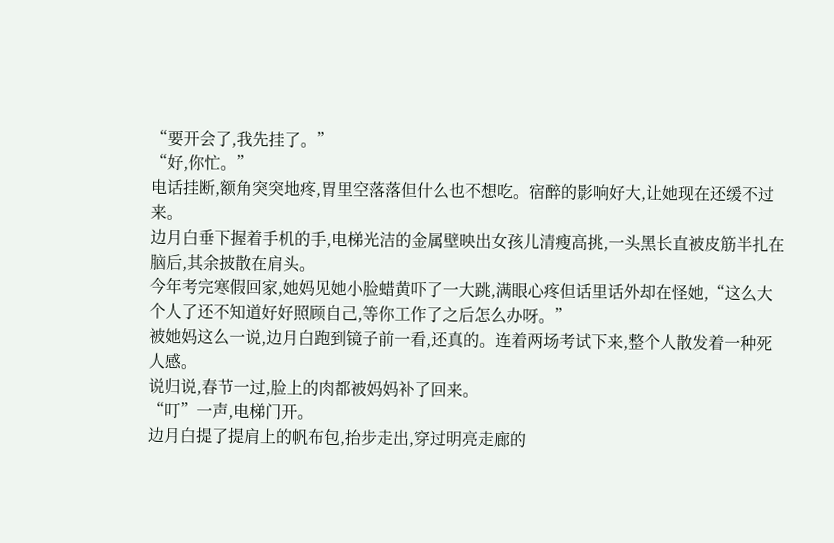“要开会了,我先挂了。”
“好,你忙。”
电话挂断,额角突突地疼,胃里空落落但什么也不想吃。宿醉的影响好大,让她现在还缓不过来。
边月白垂下握着手机的手,电梯光洁的金属壁映出女孩儿清瘦高挑,一头黑长直被皮筋半扎在脑后,其余披散在肩头。
今年考完寒假回家,她妈见她小脸蜡黄吓了一大跳,满眼心疼但话里话外却在怪她,“这么大个人了还不知道好好照顾自己,等你工作了之后怎么办呀。”
被她妈这么一说,边月白跑到镜子前一看,还真的。连着两场考试下来,整个人散发着一种死人感。
说归说,春节一过,脸上的肉都被妈妈补了回来。
“叮”一声,电梯门开。
边月白提了提肩上的帆布包,抬步走出,穿过明亮走廊的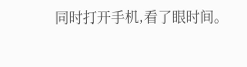同时打开手机,看了眼时间。